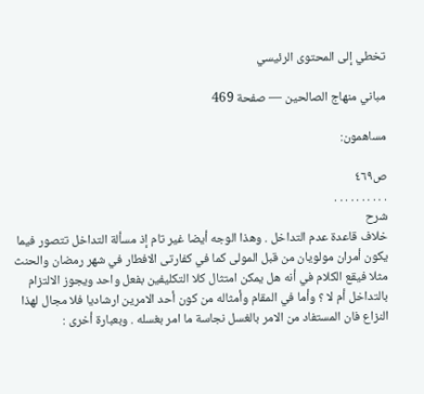تخطي إلى المحتوى الرئيسي

مباني منهاج الصالحين — صفحة 469

مساهمون:

ص٤٦٩
. . . . . . . . . .
شرح
خلاف قاعدة عدم التداخل . وهذا الوجه أيضا غير تام إذ مسألة التداخل تتصور فيما يكون أمران مولويان من قبل المولى كما في كفارتى الافطار في شهر رمضان والحنث مثلا فيقع الكلام في أنه هل يمكن امتثال كلا التكليفين بفعل واحد ويجوز الالتزام بالتداخل أم لا ؟ وأما في المقام وأمثاله من كون أحد الامرين ارشاديا فلا مجال لهذا النزاع فان المستفاد من الامر بالغسل نجاسة ما امر بغسله . وبعبارة أخرى :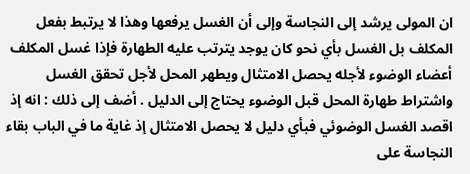ان المولى يرشد إلى النجاسة وإلى أن الغسل يرفعها وهذا لا يرتبط بفعل المكلف بل الغسل بأي نحو كان يوجد يترتب عليه الطهارة فإذا غسل المكلف أعضاء الوضوء لأجله يحصل الامتثال ويطهر المحل لأجل تحقق الغسل واشتراط طهارة المحل قبل الوضوء يحتاج إلى الدليل . أضف إلى ذلك : انه إذ اقصد الغسل الوضوئي فبأي دليل لا يحصل الامتثال إذ غاية ما في الباب بقاء النجاسة على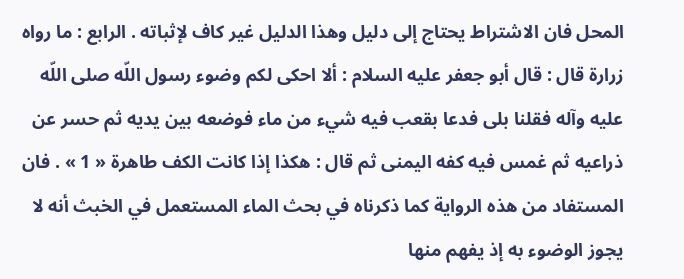المحل فان الاشتراط يحتاج إلى دليل وهذا الدليل غير كاف لإثباته . الرابع : ما رواه زرارة قال : قال أبو جعفر عليه السلام : ألا احكى لكم وضوء رسول اللّه صلى اللّه عليه وآله فقلنا بلى فدعا بقعب فيه شيء من ماء فوضعه بين يديه ثم حسر عن ذراعيه ثم غمس فيه كفه اليمنى ثم قال : هكذا إذا كانت الكف طاهرة « 1 » . فان المستفاد من هذه الرواية كما ذكرناه في بحث الماء المستعمل في الخبث أنه لا يجوز الوضوء به إذ يفهم منها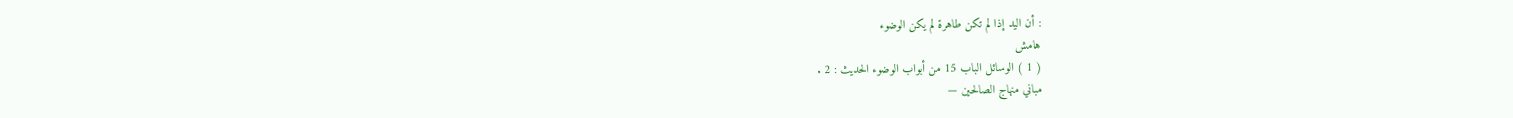: أن اليد إذا لم تكن طاهرة لم يكن الوضوء
هامش
( 1 ) الوسائل الباب 15 من أبواب الوضوء الحديث : 2 .
مباني منهاج الصالحين —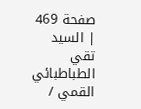صفحة 469 | السيد تقي الطباطبائي القمي /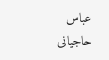عباس حاجيانى